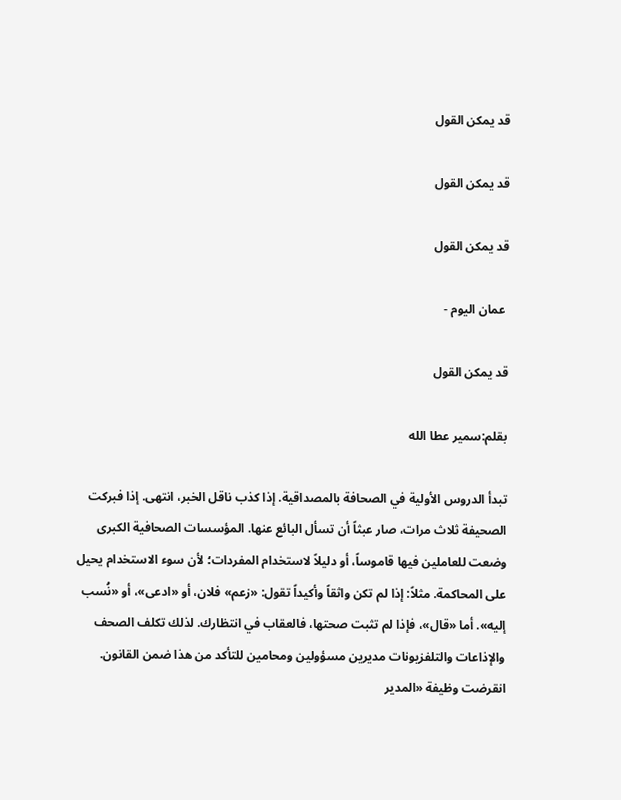قد يمكن القول

قد يمكن القول

قد يمكن القول

 عمان اليوم -

قد يمكن القول

بقلم:سمير عطا الله

تبدأ الدروس الأولية في الصحافة بالمصداقية. إذا كذب ناقل الخبر، انتهى. إذا فبركت الصحيفة ثلاث مرات، صار عبثاً أن تسأل البائع عنها. المؤسسات الصحافية الكبرى وضعت للعاملين فيها قاموساً، أو دليلاً لاستخدام المفردات؛ لأن سوء الاستخدام يحيل على المحاكمة. مثلاً: إذا لم تكن واثقاً وأكيداً تقول: «زعم» فلان، أو «ادعى»، أو «نُسب إليه». أما «قال»، فإذا لم تثبت صحتها، فالعقاب في انتظارك. لذلك تكلف الصحف والإذاعات والتلفزيونات مديرين مسؤولين ومحامين للتأكد من هذا ضمن القانون. انقرضت وظيفة «المدير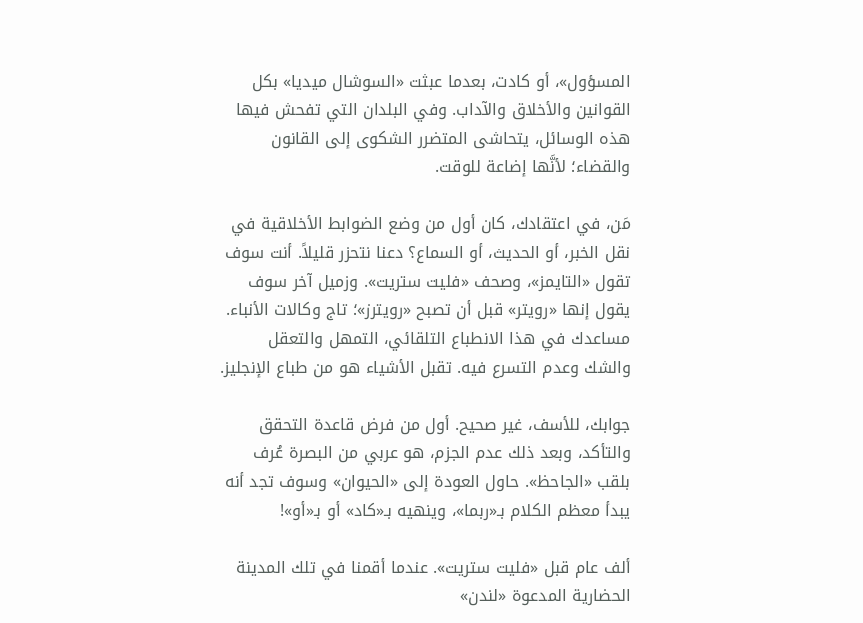المسؤول»، أو كادت، بعدما عبثت «السوشال ميديا» بكل القوانين والأخلاق والآداب. وفي البلدان التي تفحش فيها هذه الوسائل، يتحاشى المتضرر الشكوى إلى القانون والقضاء؛ لأنَّها إضاعة للوقت.

مَن، في اعتقادك، كان أول من وضع الضوابط الأخلاقية في نقل الخبر، أو الحديث، أو السماع؟ دعنا نتحزر قليلاً. أنت سوف تقول «التايمز»، وصحف «فليت ستريت». وزميل آخر سوف يقول إنها «رويتر» قبل أن تصبح «رويترز»؛ تاج وكالات الأنباء. مساعدك في هذا الانطباع التلقائي، التمهل والتعقل والشك وعدم التسرع فيه. تقبل الأشياء هو من طباع الإنجليز.

جوابك، للأسف، غير صحيح. أول من فرض قاعدة التحقق والتأكد، وبعد ذلك عدم الجزم، هو عربي من البصرة عُرف بلقب «الجاحظ». حاول العودة إلى «الحيوان» وسوف تجد أنه يبدأ معظم الكلام بـ«ربما»، وينهيه بـ«كاد» أو بـ«أو»!

ألف عام قبل «فليت ستريت». عندما أقمنا في تلك المدينة الحضارية المدعوة «لندن»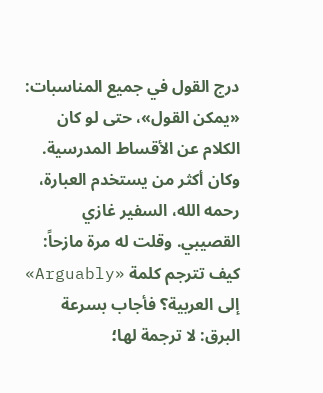درج القول في جميع المناسبات: «يمكن القول»، حتى لو كان الكلام عن الأقساط المدرسية. وكان أكثر من يستخدم العبارة، رحمه الله، السفير غازي القصيبي. وقلت له مرة مازحاً: كيف تترجم كلمة «Arguably» إلى العربية؟ فأجاب بسرعة البرق: لا ترجمة لها؛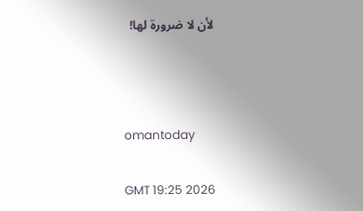لأن لا ضرورة لها!



omantoday

GMT 19:25 2026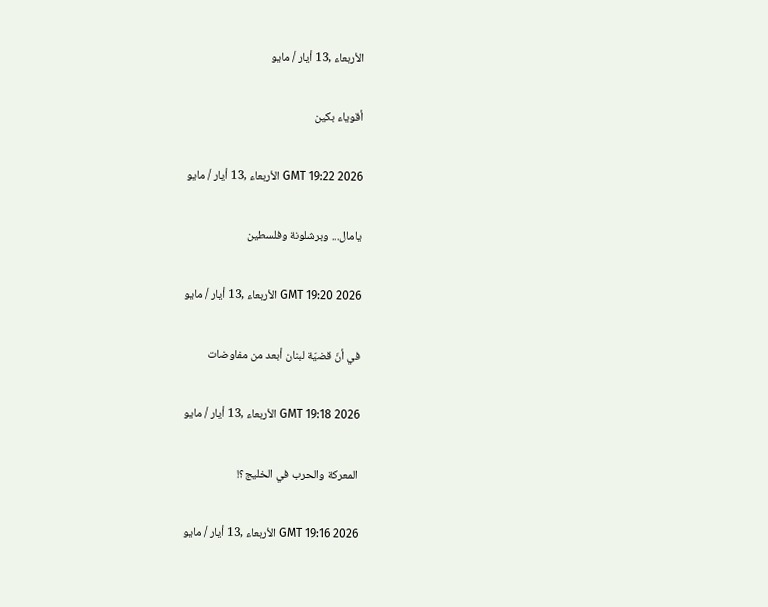الأربعاء ,13 أيار / مايو

أقوياء بكين

GMT 19:22 2026 الأربعاء ,13 أيار / مايو

يامال... وبرشلونة وفلسطين

GMT 19:20 2026 الأربعاء ,13 أيار / مايو

في أنّ قضيّة لبنان أبعد من مفاوضات

GMT 19:18 2026 الأربعاء ,13 أيار / مايو

المعركة والحرب في الخليج؟!

GMT 19:16 2026 الأربعاء ,13 أيار / مايو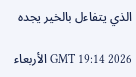الذي يتفاءل بالخير يجده

GMT 19:14 2026 الأربعاء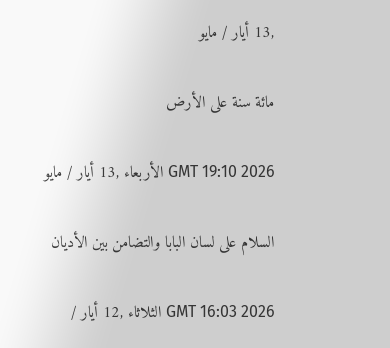,13 أيار / مايو

مائة سنة على الأرض

GMT 19:10 2026 الأربعاء ,13 أيار / مايو

السلام على لسان البابا والتضامن بين الأديان

GMT 16:03 2026 الثلاثاء ,12 أيار /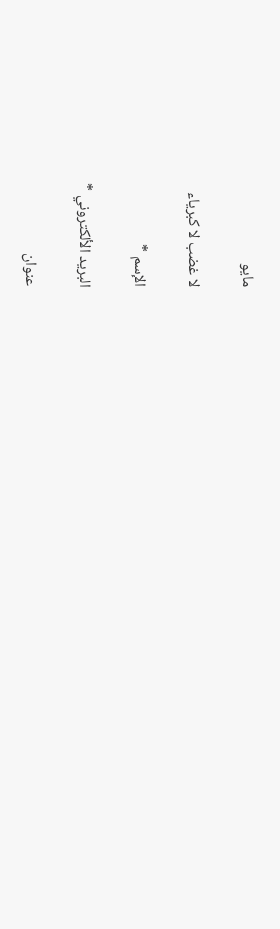مايو

لا غضب لا كبرياء

الإسم *

البريد الألكتروني *

عنوان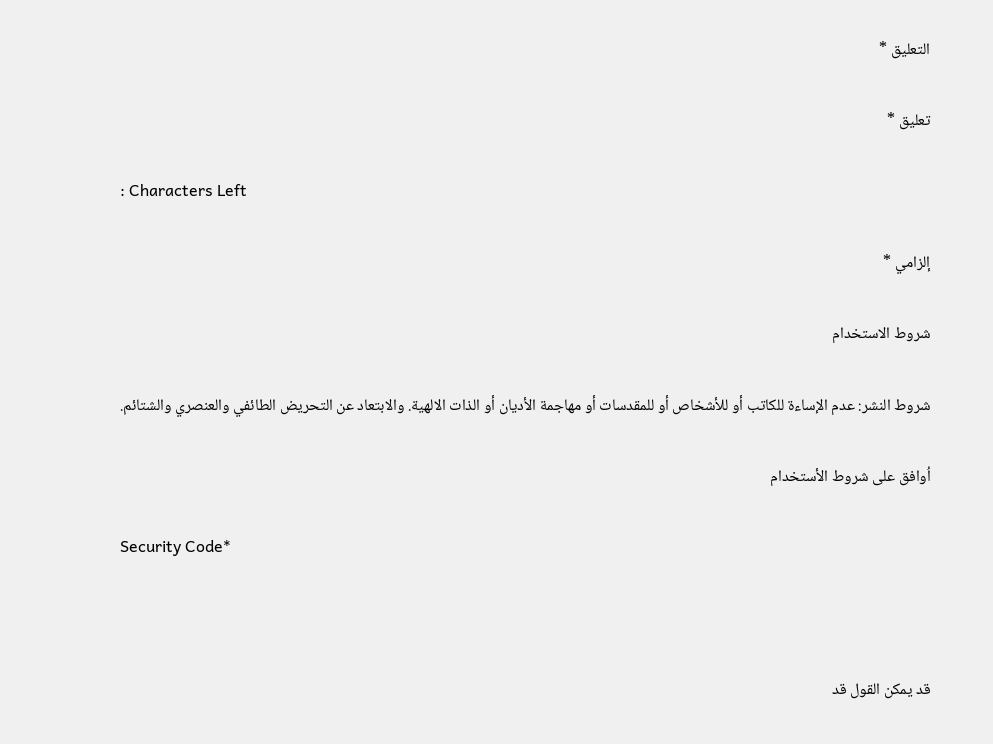التعليق *

تعليق *

: Characters Left

إلزامي *

شروط الاستخدام

شروط النشر: عدم الإساءة للكاتب أو للأشخاص أو للمقدسات أو مهاجمة الأديان أو الذات الالهية. والابتعاد عن التحريض الطائفي والعنصري والشتائم.

اُوافق على شروط الأستخدام

Security Code*



قد يمكن القول قد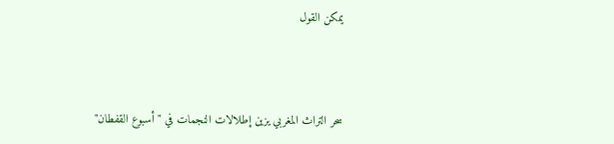يمكن القول



سحر التراث المغربي يزين إطلالات النجمات في "أسبوع القفطان"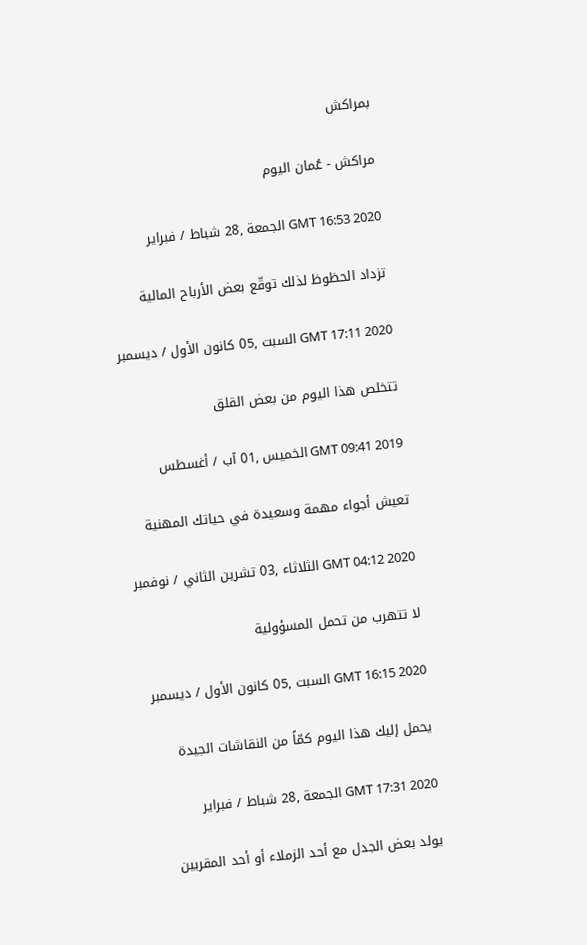بمراكش

مراكش - عُمان اليوم

GMT 16:53 2020 الجمعة ,28 شباط / فبراير

تزداد الحظوظ لذلك توقّع بعض الأرباح المالية

GMT 17:11 2020 السبت ,05 كانون الأول / ديسمبر

تتخلص هذا اليوم من بعض القلق

GMT 09:41 2019 الخميس ,01 آب / أغسطس

تعيش أجواء مهمة وسعيدة في حياتك المهنية

GMT 04:12 2020 الثلاثاء ,03 تشرين الثاني / نوفمبر

لا تتهرب من تحمل المسؤولية

GMT 16:15 2020 السبت ,05 كانون الأول / ديسمبر

يحمل إليك هذا اليوم كمّاً من النقاشات الجيدة

GMT 17:31 2020 الجمعة ,28 شباط / فبراير

يولد بعض الجدل مع أحد الزملاء أو أحد المقربين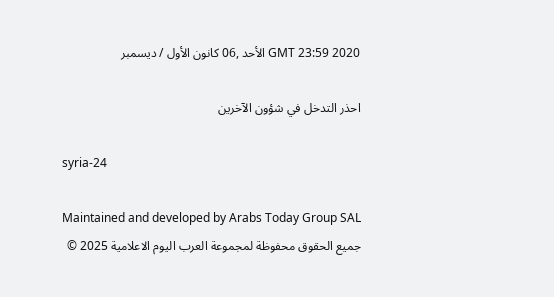GMT 23:59 2020 الأحد ,06 كانون الأول / ديسمبر

احذر التدخل في شؤون الآخرين

syria-24

Maintained and developed by Arabs Today Group SAL
جميع الحقوق محفوظة لمجموعة العرب اليوم الاعلامية 2025 ©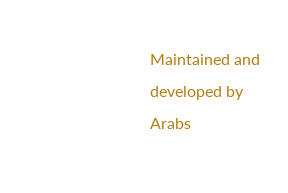Maintained and developed by Arabs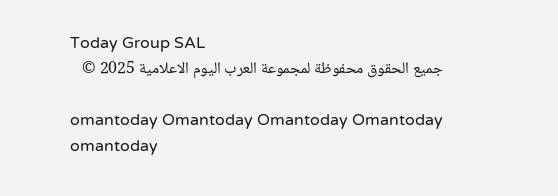Today Group SAL
جميع الحقوق محفوظة لمجموعة العرب اليوم الاعلامية 2025 ©

omantoday Omantoday Omantoday Omantoday
omantoday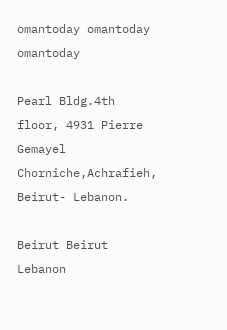omantoday omantoday
omantoday

Pearl Bldg.4th floor, 4931 Pierre Gemayel Chorniche,Achrafieh, Beirut- Lebanon.

Beirut Beirut Lebanon